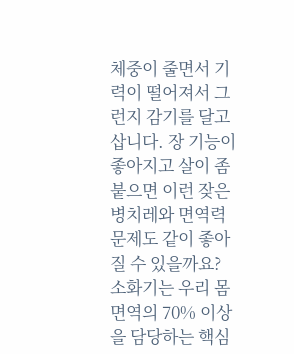체중이 줄면서 기력이 떨어져서 그런지 감기를 달고 삽니다. 장 기능이 좋아지고 살이 좀 붙으면 이런 잦은 병치레와 면역력 문제도 같이 좋아질 수 있을까요?
소화기는 우리 몸 면역의 70% 이상을 담당하는 핵심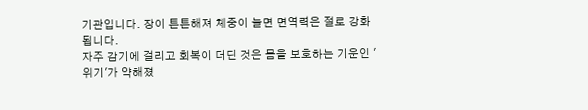기관입니다. 장이 튼튼해져 체중이 늘면 면역력은 절로 강화됩니다.
자주 감기에 걸리고 회복이 더딘 것은 몸을 보호하는 기운인 '위기'가 약해졌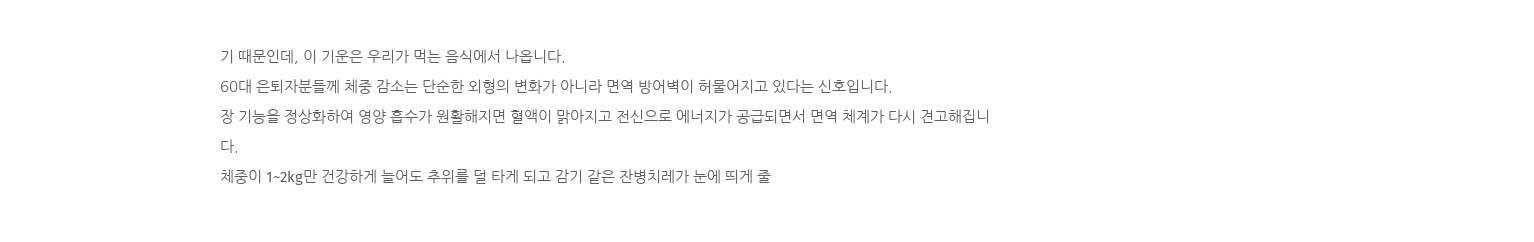기 때문인데, 이 기운은 우리가 먹는 음식에서 나옵니다.
60대 은퇴자분들께 체중 감소는 단순한 외형의 변화가 아니라 면역 방어벽이 허물어지고 있다는 신호입니다.
장 기능을 정상화하여 영양 흡수가 원활해지면 혈액이 맑아지고 전신으로 에너지가 공급되면서 면역 체계가 다시 견고해집니다.
체중이 1~2kg만 건강하게 늘어도 추위를 덜 타게 되고 감기 같은 잔병치레가 눈에 띄게 줄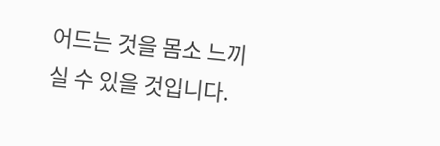어드는 것을 몸소 느끼실 수 있을 것입니다.